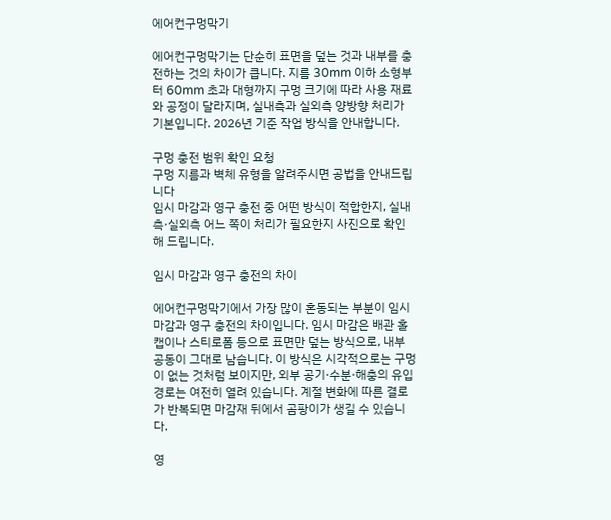에어컨구멍막기

에어컨구멍막기는 단순히 표면을 덮는 것과 내부를 충전하는 것의 차이가 큽니다. 지름 30mm 이하 소형부터 60mm 초과 대형까지 구멍 크기에 따라 사용 재료와 공정이 달라지며, 실내측과 실외측 양방향 처리가 기본입니다. 2026년 기준 작업 방식을 안내합니다.

구멍 충전 범위 확인 요청
구멍 지름과 벽체 유형을 알려주시면 공법을 안내드립니다
임시 마감과 영구 충전 중 어떤 방식이 적합한지, 실내측·실외측 어느 쪽이 처리가 필요한지 사진으로 확인해 드립니다.

임시 마감과 영구 충전의 차이

에어컨구멍막기에서 가장 많이 혼동되는 부분이 임시 마감과 영구 충전의 차이입니다. 임시 마감은 배관 홀캡이나 스티로폼 등으로 표면만 덮는 방식으로, 내부 공동이 그대로 남습니다. 이 방식은 시각적으로는 구멍이 없는 것처럼 보이지만, 외부 공기·수분·해충의 유입 경로는 여전히 열려 있습니다. 계절 변화에 따른 결로가 반복되면 마감재 뒤에서 곰팡이가 생길 수 있습니다.

영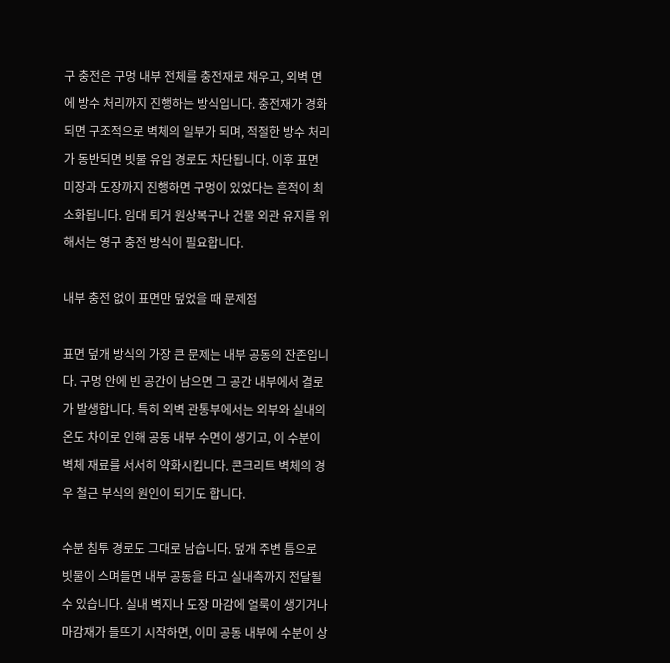구 충전은 구멍 내부 전체를 충전재로 채우고, 외벽 면에 방수 처리까지 진행하는 방식입니다. 충전재가 경화되면 구조적으로 벽체의 일부가 되며, 적절한 방수 처리가 동반되면 빗물 유입 경로도 차단됩니다. 이후 표면 미장과 도장까지 진행하면 구멍이 있었다는 흔적이 최소화됩니다. 임대 퇴거 원상복구나 건물 외관 유지를 위해서는 영구 충전 방식이 필요합니다.

내부 충전 없이 표면만 덮었을 때 문제점

표면 덮개 방식의 가장 큰 문제는 내부 공동의 잔존입니다. 구멍 안에 빈 공간이 남으면 그 공간 내부에서 결로가 발생합니다. 특히 외벽 관통부에서는 외부와 실내의 온도 차이로 인해 공동 내부 수면이 생기고, 이 수분이 벽체 재료를 서서히 약화시킵니다. 콘크리트 벽체의 경우 철근 부식의 원인이 되기도 합니다.

수분 침투 경로도 그대로 남습니다. 덮개 주변 틈으로 빗물이 스며들면 내부 공동을 타고 실내측까지 전달될 수 있습니다. 실내 벽지나 도장 마감에 얼룩이 생기거나 마감재가 들뜨기 시작하면, 이미 공동 내부에 수분이 상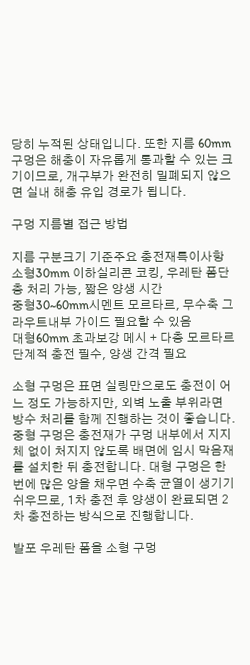당히 누적된 상태입니다. 또한 지름 60mm 구멍은 해충이 자유롭게 통과할 수 있는 크기이므로, 개구부가 완전히 밀폐되지 않으면 실내 해충 유입 경로가 됩니다.

구멍 지름별 접근 방법

지름 구분크기 기준주요 충전재특이사항
소형30mm 이하실리콘 코킹, 우레탄 폼단층 처리 가능, 짧은 양생 시간
중형30~60mm시멘트 모르타르, 무수축 그라우트내부 가이드 필요할 수 있음
대형60mm 초과보강 메시 + 다층 모르타르단계적 충전 필수, 양생 간격 필요

소형 구멍은 표면 실링만으로도 충전이 어느 정도 가능하지만, 외벽 노출 부위라면 방수 처리를 함께 진행하는 것이 좋습니다. 중형 구멍은 충전재가 구멍 내부에서 지지체 없이 처지지 않도록 배면에 임시 막음재를 설치한 뒤 충전합니다. 대형 구멍은 한 번에 많은 양을 채우면 수축 균열이 생기기 쉬우므로, 1차 충전 후 양생이 완료되면 2차 충전하는 방식으로 진행합니다.

발포 우레탄 폼을 소형 구멍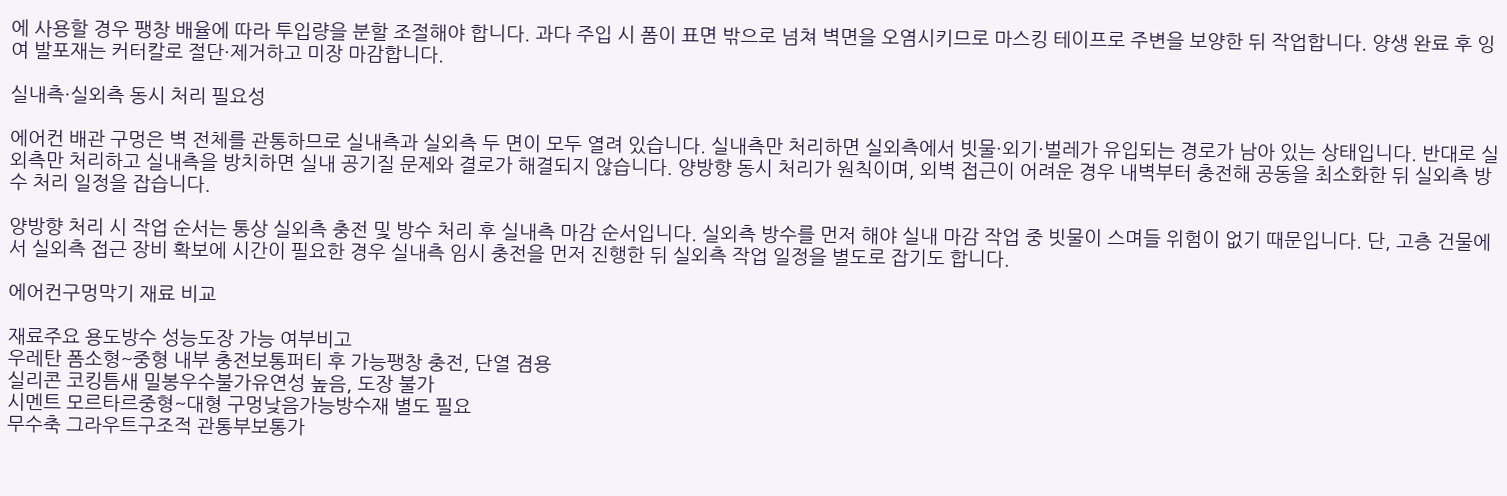에 사용할 경우 팽창 배율에 따라 투입량을 분할 조절해야 합니다. 과다 주입 시 폼이 표면 밖으로 넘쳐 벽면을 오염시키므로 마스킹 테이프로 주변을 보양한 뒤 작업합니다. 양생 완료 후 잉여 발포재는 커터칼로 절단·제거하고 미장 마감합니다.

실내측·실외측 동시 처리 필요성

에어컨 배관 구멍은 벽 전체를 관통하므로 실내측과 실외측 두 면이 모두 열려 있습니다. 실내측만 처리하면 실외측에서 빗물·외기·벌레가 유입되는 경로가 남아 있는 상태입니다. 반대로 실외측만 처리하고 실내측을 방치하면 실내 공기질 문제와 결로가 해결되지 않습니다. 양방향 동시 처리가 원칙이며, 외벽 접근이 어려운 경우 내벽부터 충전해 공동을 최소화한 뒤 실외측 방수 처리 일정을 잡습니다.

양방향 처리 시 작업 순서는 통상 실외측 충전 및 방수 처리 후 실내측 마감 순서입니다. 실외측 방수를 먼저 해야 실내 마감 작업 중 빗물이 스며들 위험이 없기 때문입니다. 단, 고층 건물에서 실외측 접근 장비 확보에 시간이 필요한 경우 실내측 임시 충전을 먼저 진행한 뒤 실외측 작업 일정을 별도로 잡기도 합니다.

에어컨구멍막기 재료 비교

재료주요 용도방수 성능도장 가능 여부비고
우레탄 폼소형~중형 내부 충전보통퍼티 후 가능팽창 충전, 단열 겸용
실리콘 코킹틈새 밀봉우수불가유연성 높음, 도장 불가
시멘트 모르타르중형~대형 구멍낮음가능방수재 별도 필요
무수축 그라우트구조적 관통부보통가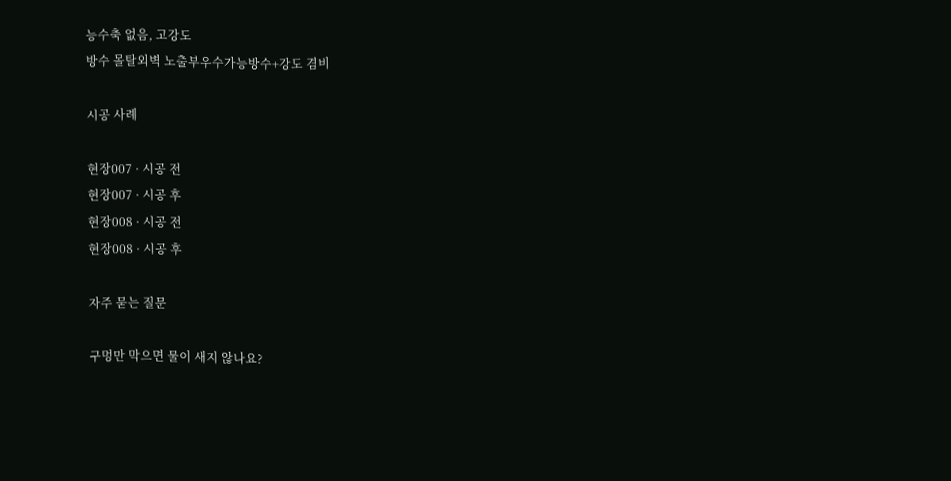능수축 없음, 고강도
방수 몰탈외벽 노출부우수가능방수+강도 겸비

시공 사례

현장007 · 시공 전
현장007 · 시공 후
현장008 · 시공 전
현장008 · 시공 후

자주 묻는 질문

구멍만 막으면 물이 새지 않나요?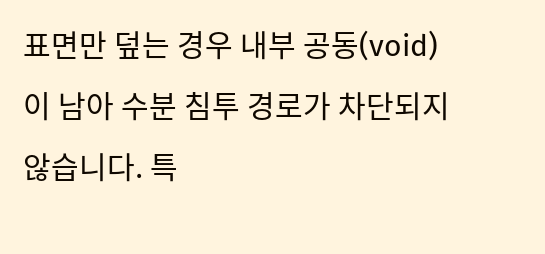표면만 덮는 경우 내부 공동(void)이 남아 수분 침투 경로가 차단되지 않습니다. 특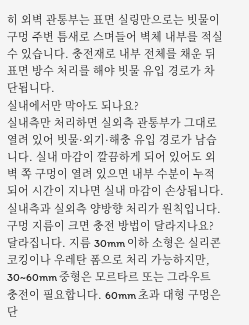히 외벽 관통부는 표면 실링만으로는 빗물이 구멍 주변 틈새로 스며들어 벽체 내부를 적실 수 있습니다. 충전재로 내부 전체를 채운 뒤 표면 방수 처리를 해야 빗물 유입 경로가 차단됩니다.
실내에서만 막아도 되나요?
실내측만 처리하면 실외측 관통부가 그대로 열려 있어 빗물·외기·해충 유입 경로가 남습니다. 실내 마감이 깔끔하게 되어 있어도 외벽 쪽 구멍이 열려 있으면 내부 수분이 누적되어 시간이 지나면 실내 마감이 손상됩니다. 실내측과 실외측 양방향 처리가 원칙입니다.
구멍 지름이 크면 충전 방법이 달라지나요?
달라집니다. 지름 30mm 이하 소형은 실리콘 코킹이나 우레탄 폼으로 처리 가능하지만, 30~60mm 중형은 모르타르 또는 그라우트 충전이 필요합니다. 60mm 초과 대형 구멍은 단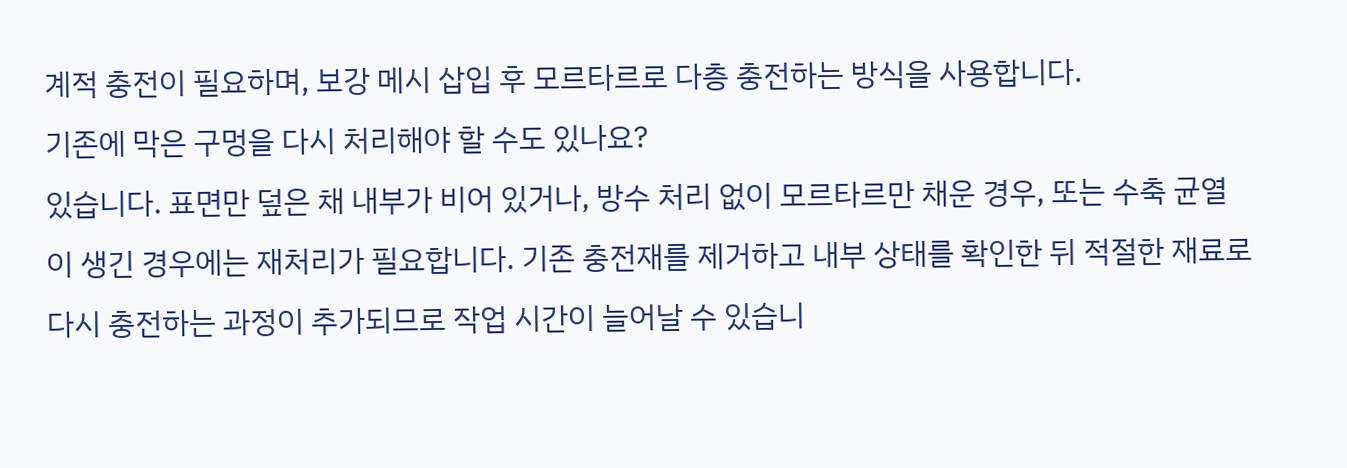계적 충전이 필요하며, 보강 메시 삽입 후 모르타르로 다층 충전하는 방식을 사용합니다.
기존에 막은 구멍을 다시 처리해야 할 수도 있나요?
있습니다. 표면만 덮은 채 내부가 비어 있거나, 방수 처리 없이 모르타르만 채운 경우, 또는 수축 균열이 생긴 경우에는 재처리가 필요합니다. 기존 충전재를 제거하고 내부 상태를 확인한 뒤 적절한 재료로 다시 충전하는 과정이 추가되므로 작업 시간이 늘어날 수 있습니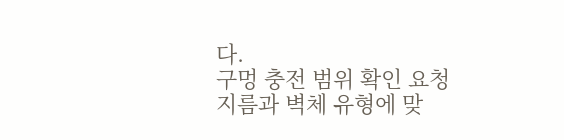다.
구멍 충전 범위 확인 요청
지름과 벽체 유형에 맞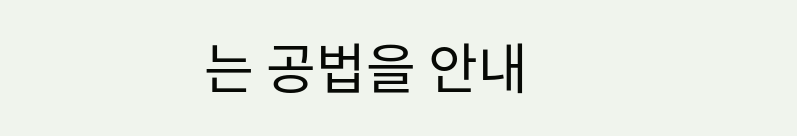는 공법을 안내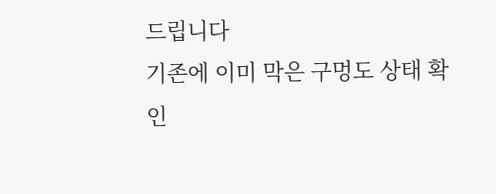드립니다
기존에 이미 막은 구멍도 상태 확인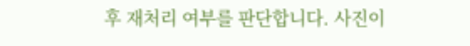후 재처리 여부를 판단합니다. 사진이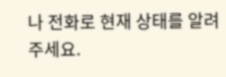나 전화로 현재 상태를 알려주세요.